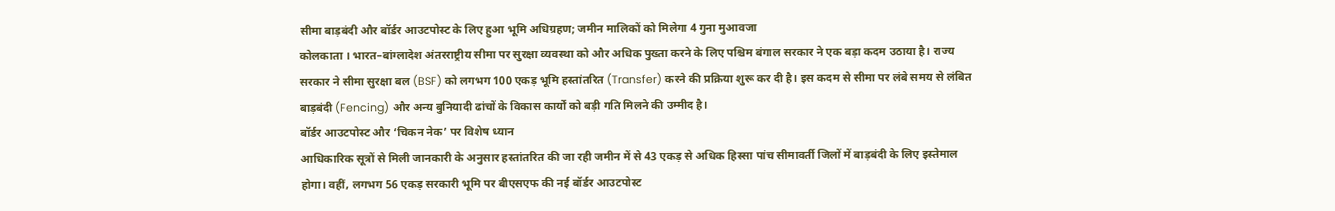सीमा बाड़बंदी और बॉर्डर आउटपोस्ट के लिए हुआ भूमि अधिग्रहण; जमीन मालिकों को मिलेगा 4 गुना मुआवजा
कोलकाता । भारत–बांग्लादेश अंतरराष्ट्रीय सीमा पर सुरक्षा व्यवस्था को और अधिक पुख्ता करने के लिए पश्चिम बंगाल सरकार ने एक बड़ा कदम उठाया है। राज्य सरकार ने सीमा सुरक्षा बल (BSF) को लगभग 100 एकड़ भूमि हस्तांतरित (Transfer) करने की प्रक्रिया शुरू कर दी है। इस कदम से सीमा पर लंबे समय से लंबित बाड़बंदी (Fencing) और अन्य बुनियादी ढांचों के विकास कार्यों को बड़ी गति मिलने की उम्मीद है।
बॉर्डर आउटपोस्ट और ‘चिकन नेक’ पर विशेष ध्यान
आधिकारिक सूत्रों से मिली जानकारी के अनुसार हस्तांतरित की जा रही जमीन में से 43 एकड़ से अधिक हिस्सा पांच सीमावर्ती जिलों में बाड़बंदी के लिए इस्तेमाल होगा। वहीं, लगभग 56 एकड़ सरकारी भूमि पर बीएसएफ की नई बॉर्डर आउटपोस्ट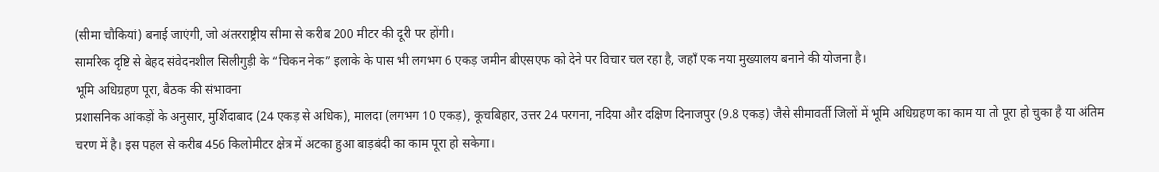(सीमा चौकियां) बनाई जाएंगी, जो अंतरराष्ट्रीय सीमा से करीब 200 मीटर की दूरी पर होंगी।
सामरिक दृष्टि से बेहद संवेदनशील सिलीगुड़ी के “चिकन नेक” इलाके के पास भी लगभग 6 एकड़ जमीन बीएसएफ को देने पर विचार चल रहा है, जहाँ एक नया मुख्यालय बनाने की योजना है।
भूमि अधिग्रहण पूरा, बैठक की संभावना
प्रशासनिक आंकड़ों के अनुसार, मुर्शिदाबाद (24 एकड़ से अधिक), मालदा (लगभग 10 एकड़), कूचबिहार, उत्तर 24 परगना, नदिया और दक्षिण दिनाजपुर (9.8 एकड़) जैसे सीमावर्ती जिलों में भूमि अधिग्रहण का काम या तो पूरा हो चुका है या अंतिम चरण में है। इस पहल से करीब 456 किलोमीटर क्षेत्र में अटका हुआ बाड़बंदी का काम पूरा हो सकेगा।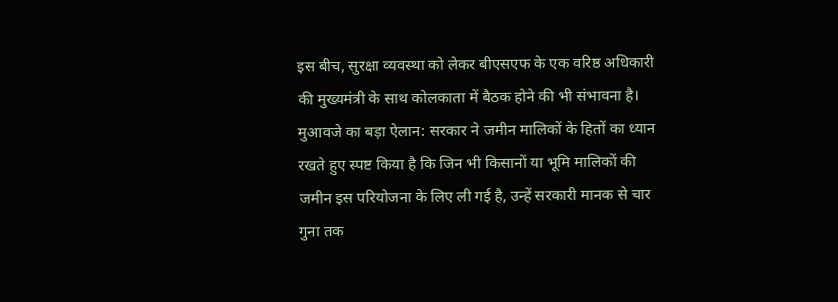इस बीच, सुरक्षा व्यवस्था को लेकर बीएसएफ के एक वरिष्ठ अधिकारी की मुख्यमंत्री के साथ कोलकाता में बैठक होने की भी संभावना है।
मुआवजे का बड़ा ऐलान: सरकार ने जमीन मालिकों के हितों का ध्यान रखते हुए स्पष्ट किया है कि जिन भी किसानों या भूमि मालिकों की जमीन इस परियोजना के लिए ली गई है, उन्हें सरकारी मानक से चार गुना तक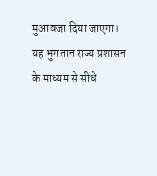मुआवजा दिया जाएगा। यह भुगतान राज्य प्रशासन के माध्यम से सीधे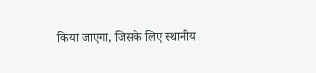किया जाएगा, जिसके लिए स्थानीय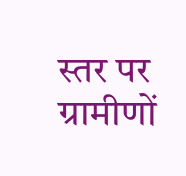स्तर पर ग्रामीणों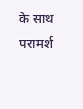के साथ परामर्श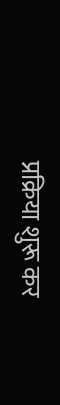प्रक्रिया शुरू कर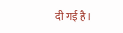दी गई है।